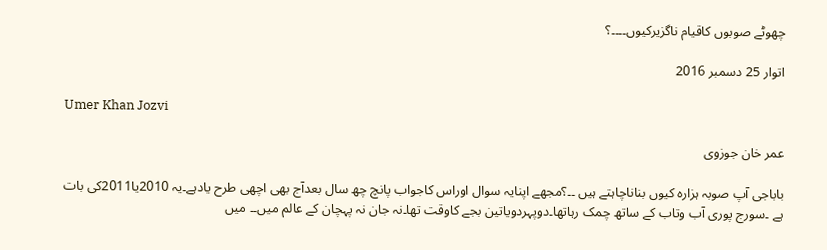چھوٹے صوبوں کاقیام ناگزیرکیوں۔۔۔۔؟

اتوار 25 دسمبر 2016

Umer Khan Jozvi

عمر خان جوزوی

باباجی آپ صوبہ ہزارہ کیوں بناناچاہتے ہیں ۔۔؟مجھے اپنایہ سوال اوراس کاجواب پانچ چھ سال بعدآج بھی اچھی طرح یادہے۔یہ 2010یا2011کی بات ہے ۔سورج پوری آب وتاب کے ساتھ چمک رہاتھا۔دوپہردویاتین بجے کاوقت تھا۔نہ جان نہ پہچان کے عالم میں۔۔ میں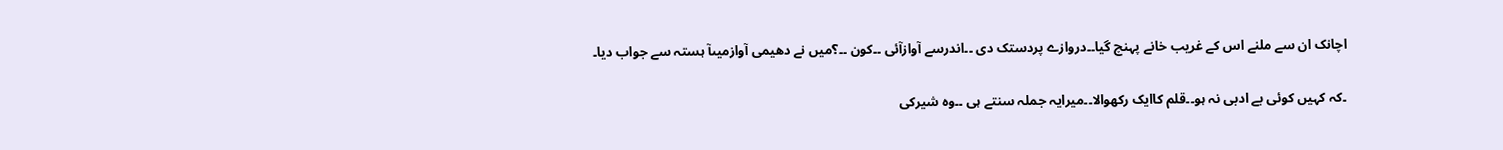اچانک ان سے ملنے اس کے غریب خانے پہنچ گیا۔۔دروازے پردستک دی ۔۔اندرسے آوازآئی ۔۔کون ۔۔؟میں نے دھیمی آوازمیںآ ہستہ سے جواب دیا۔

۔کہ کہیں کوئی بے ادبی نہ ہو۔۔قلم کاایک رکھوالا۔۔میرایہ جملہ سنتے ہی ۔۔وہ شیرکی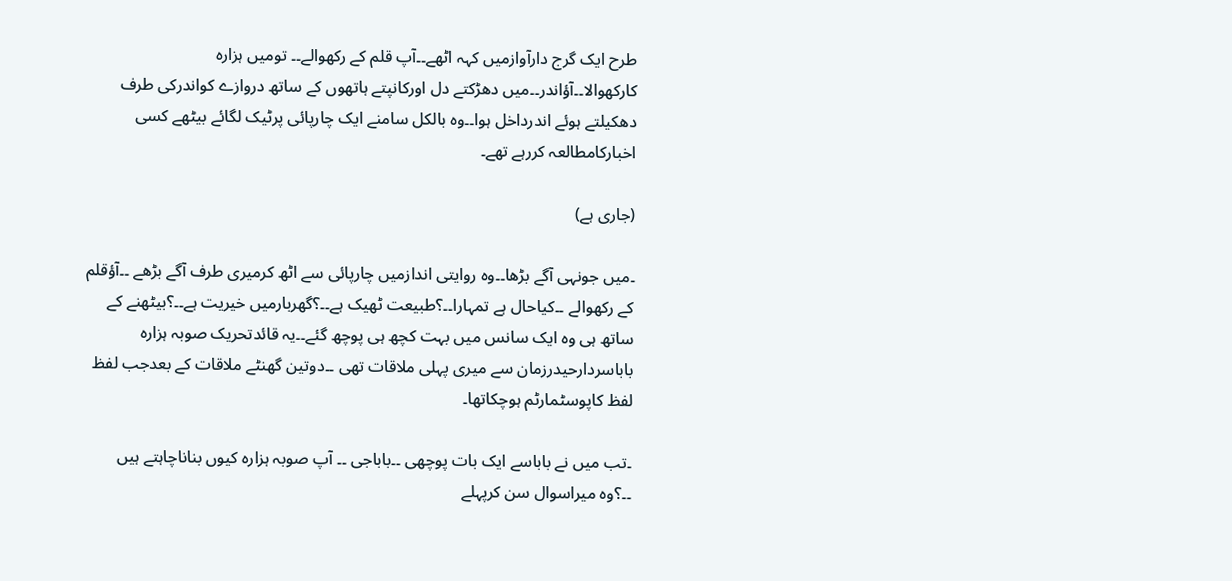طرح ایک گرج دارآوازمیں کہہ اٹھے۔۔آپ قلم کے رکھوالے۔۔ تومیں ہزارہ کارکھوالا۔۔آؤاندر۔۔میں دھڑکتے دل اورکانپتے ہاتھوں کے ساتھ دروازے کواندرکی طرف دھکیلتے ہوئے اندرداخل ہوا۔۔وہ بالکل سامنے ایک چارپائی پرٹیک لگائے بیٹھے کسی اخبارکامطالعہ کررہے تھے۔

(جاری ہے)

۔میں جونہی آگے بڑھا۔۔وہ روایتی اندازمیں چارپائی سے اٹھ کرمیری طرف آگے بڑھے ۔۔آؤقلم کے رکھوالے ۔۔کیاحال ہے تمہارا۔۔؟طبیعت ٹھیک ہے۔۔؟گھربارمیں خیریت ہے۔۔؟بیٹھنے کے ساتھ ہی وہ ایک سانس میں بہت کچھ ہی پوچھ گئے۔۔یہ قائدتحریک صوبہ ہزارہ باباسردارحیدرزمان سے میری پہلی ملاقات تھی ۔۔دوتین گھنٹے ملاقات کے بعدجب لفظ لفظ کاپوسٹمارٹم ہوچکاتھا۔

۔تب میں نے باباسے ایک بات پوچھی ۔۔باباجی ۔۔ آپ صوبہ ہزارہ کیوں بناناچاہتے ہیں ۔۔؟وہ میراسوال سن کرپہلے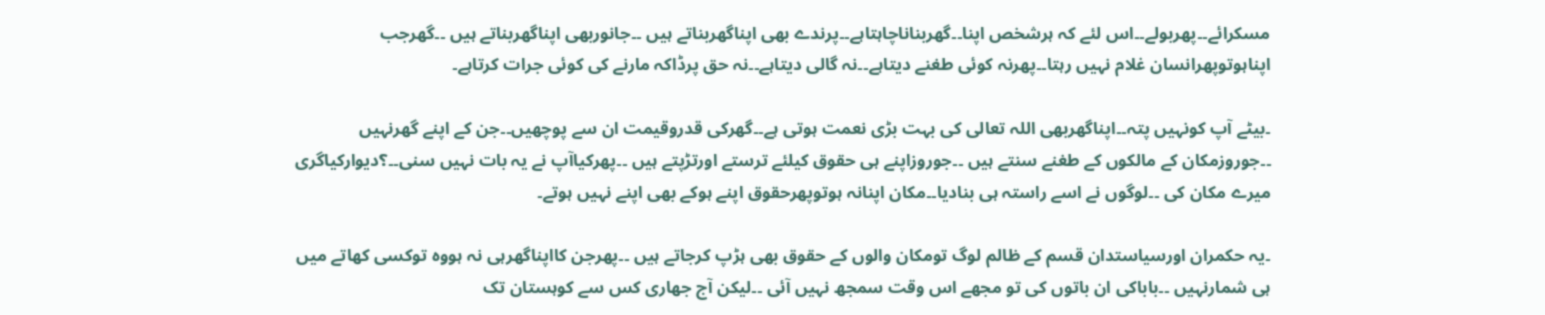مسکرائے۔۔پھربولے۔۔اس لئے کہ ہرشخص اپنا۔۔گھربناناچاہتاہے۔۔پرندے بھی اپناگھربناتے ہیں ۔۔جانوربھی اپناگھربناتے ہیں ۔۔گھرجب اپناہوتوپھرانسان غلام نہیں رہتا۔۔پھرنہ کوئی طغنے دیتاہے۔۔نہ گالی دیتاہے۔۔نہ حق پرڈاکہ مارنے کی کوئی جرات کرتاہے۔

۔بیٹے آپ کونہیں پتہ۔۔اپناگھربھی اللہ تعالی کی بہت بڑی نعمت ہوتی ہے۔۔گھرکی قدروقیمت ان سے پوچھیں۔۔جن کے اپنے گھرنہیں ۔۔جوروزمکان کے مالکوں کے طغنے سنتے ہیں ۔۔جوروزاپنے ہی حقوق کیلئے ترستے اورتڑپتے ہیں ۔۔پھرکیاآپ نے یہ بات نہیں سنی۔۔؟دیوارکیاگری میرے مکان کی ۔۔لوگوں نے اسے راستہ ہی بنادیا۔۔مکان اپنانہ ہوتوپھرحقوق اپنے ہوکے بھی اپنے نہیں ہوتے۔

۔یہ حکمران اورسیاستدان قسم کے ظالم لوگ تومکان والوں کے حقوق بھی ہڑپ کرجاتے ہیں ۔۔پھرجن کااپناگھرہی نہ ہووہ توکسی کھاتے میں ہی شمارنہیں ۔۔باباکی ان باتوں کی تو مجھے اس وقت سمجھ نہیں آئی ۔۔لیکن آج جھاری کس سے کوہستان تک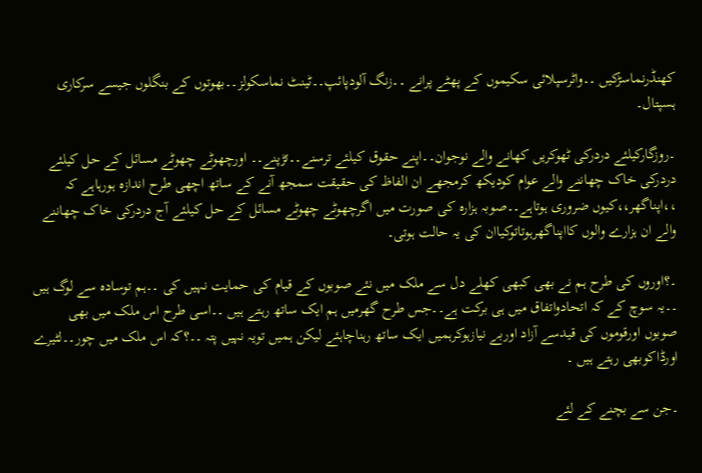کھنڈرنماسڑکیں ۔۔واٹرسپلائی سکیموں کے پھٹے پرانے ۔۔زنگ آلودپائپ۔۔ٹینٹ نماسکولز۔۔بھوتوں کے بنگلوں جیسے سرکاری ہسپتال۔

۔روزگارکیلئے دردرکی ٹھوکریں کھانے والے نوجوان۔۔اپنے حقوق کیلئے ترسنے۔۔تڑپنے۔۔ اورچھوٹے چھوٹے مسائل کے حل کیلئے دردرکی خاک چھاننے والے عوام کودیکھ کرمجھے ان الفاظ کی حقیقت سمجھ آنے کے ساتھ اچھی طرح اندازہ ہورہاہے کہ ،،اپناگھر،،کیوں ضروری ہوتاہے۔۔صوبہ ہزارہ کی صورت میں اگرچھوٹے چھوٹے مسائل کے حل کیلئے آج دردرکی خاک چھاننے والے ان ہزارے والوں کااپناگھرہوتاتوکیاان کی یہ حالت ہوتی۔

۔؟اوروں کی طرح ہم نے بھی کبھی کھلے دل سے ملک میں نئے صوبوں کے قیام کی حمایت نہیں کی ۔۔ہم توسادہ سے لوگ ہیں ۔۔یہ سوچ کے کہ اتحادواتفاق میں ہی برکت ہے۔۔جس طرح گھرمیں ہم ایک ساتھ رہتے ہیں ۔۔اسی طرح اس ملک میں بھی صوبوں اورقوموں کی قیدسے آزاد اوربے نیازہوکرہمیں ایک ساتھ رہناچاہئے لیکن ہمیں تویہ نہیں پتہ ۔۔؟کہ اس ملک میں چور۔۔لٹیرے اورڈاکوبھی رہتے ہیں ۔

۔جن سے بچنے کے لئے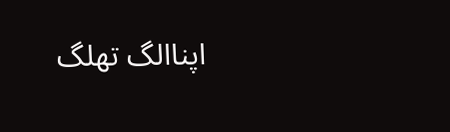اپناالگ تھلگ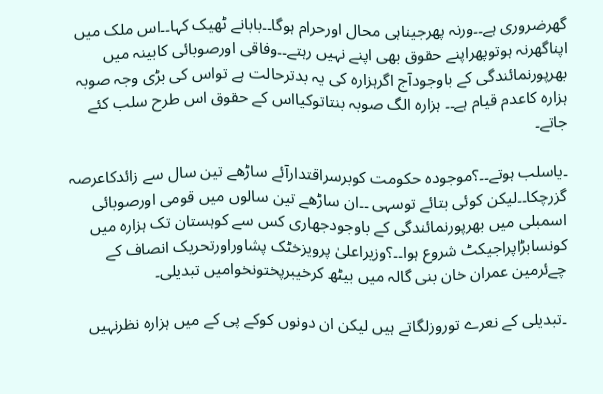گھرضروری ہے۔۔ورنہ پھرجیناہی محال اورحرام ہوگا۔۔بابانے ٹھیک کہا۔۔اس ملک میں اپناگھرنہ ہوتوپھراپنے حقوق بھی اپنے نہیں رہتے۔۔وفاقی اورصوبائی کابینہ میں بھرپورنمائندگی کے باوجودآج اگرہزارہ کی یہ بدترحالت ہے تواس کی بڑی وجہ صوبہ ہزارہ کاعدم قیام ہے۔۔ ہزارہ الگ صوبہ بنتاتوکیااس کے حقوق اس طرح سلب کئے جاتے۔

۔یاسلب ہوتے۔۔؟موجودہ حکومت کوبرسراقتدارآئے ساڑھے تین سال سے زائدکاعرصہ گزرچکا۔۔لیکن کوئی بتائے توسہی ۔۔ان ساڑھے تین سالوں میں قومی اورصوبائی اسمبلی میں بھرپورنمائندگی کے باوجودجھاری کس سے کوہستان تک ہزارہ میں کونسابڑاپراجیکٹ شروع ہوا۔۔؟وزیراعلیٰ پرویزخٹک پشاوراورتحریک انصاف کے چےئرمین عمران خان بنی گالہ میں بیٹھ کرخیبرپختونخوامیں تبدیلی۔

۔تبدیلی کے نعرے توروزلگاتے ہیں لیکن ان دونوں کوکے پی کے میں ہزارہ نظرنہیں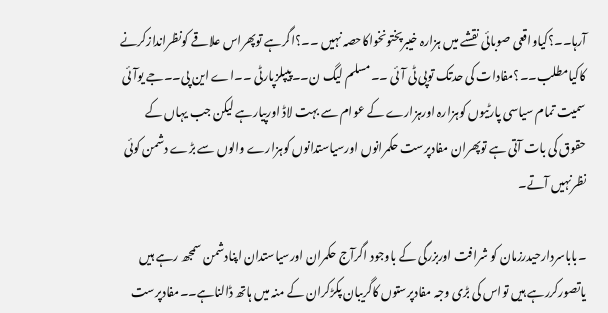آرہا۔۔؟کیاواقعی صوبائی نقشے میں ہزارہ خیبرپختونخواکاحصہ نہیں ۔۔؟اگرہے توپھراس علاقے کونظراندازکرنے کاکیامطلب۔۔؟مفادات کی حدتک توپی ٹی آئی ۔۔مسلم لیگ ن۔۔پیپلزپارٹی ۔۔اے این پی۔۔جے یوآئی سمیت تمام سیاسی پارٹیوں کوہزارہ اورہزارے کے عوام سے بہت لاڈ اورپیارہے لیکن جب یہاں کے حقوق کی بات آتی ہے توپھران مفادپرست حکمرانوں اورسیاستدانوں کوہزارے والوں سے بڑے دشمن کوئی نظرنہیں آتے۔

۔باباسردارحیدرزمان کو شرافت اوربزرگی کے باوجود اگرآج حکمران اورسیاستدان اپنادشمن سمجھ رہے ہیں یاتصورکررہے ہیں تواس کی بڑی وجہ مفادپرستوں کاگریبان پکڑکران کے منہ میں ہاتھ ڈالناہے۔۔مفادپرست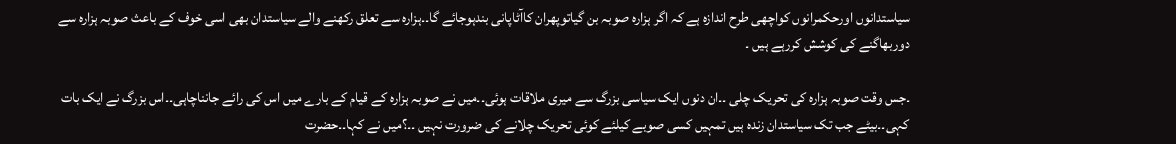سیاستدانوں اورحکمرانوں کواچھی طرح اندازہ ہے کہ اگر ہزارہ صوبہ بن گیاتوپھران کاآٹاپانی بندہوجائے گا۔۔ہزارہ سے تعلق رکھنے والے سیاستدان بھی اسی خوف کے باعث صوبہ ہزارہ سے دوربھاگنے کی کوشش کررہے ہیں ۔

۔جس وقت صوبہ ہزارہ کی تحریک چلی ۔۔ان دنوں ایک سیاسی بزرگ سے میری ملاقات ہوئی۔۔میں نے صوبہ ہزارہ کے قیام کے بارے میں اس کی رائے جانناچاہی۔۔اس بزرگ نے ایک بات کہی۔۔بیٹے جب تک سیاستدان زندہ ہیں تمہیں کسی صوبے کیلئے کوئی تحریک چلانے کی ضرورت نہیں ۔۔؟میں نے کہا۔۔حضرت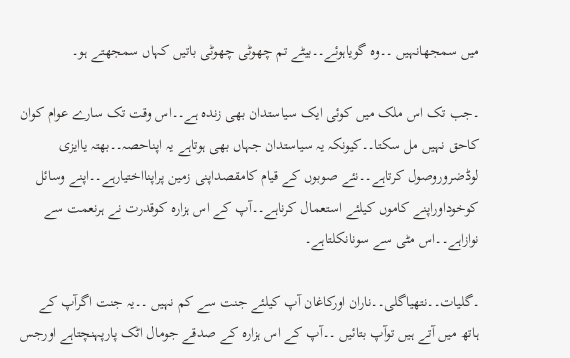میں سمجھانہیں ۔۔وہ گویاہوئے۔۔بیٹے تم چھوٹی چھوٹی باتیں کہاں سمجھتے ہو۔

۔جب تک اس ملک میں کوئی ایک سیاستدان بھی زندہ ہے۔۔اس وقت تک سارے عوام کوان کاحق نہیں مل سکتا۔۔کیونکہ یہ سیاستدان جہاں بھی ہوتاہے یہ اپناحصہ۔۔بھتہ یاایزی لوڈضروروصول کرتاہے۔۔نئے صوبوں کے قیام کامقصداپنی زمین پراپنااختیارہے۔۔اپنے وسائل کوخوداوراپنے کاموں کیلئے استعمال کرناہے۔۔آپ کے اس ہزارہ کوقدرت نے ہرنعمت سے نوازاہے۔۔اس مٹی سے سونانکلتاہے۔

۔گلیات۔۔نتھیاگلی۔۔ناران اورکاغان آپ کیلئے جنت سے کم نہیں ۔۔یہ جنت اگرآپ کے ہاتھ میں آتے ہیں توآپ بتائیں ۔۔آپ کے اس ہزارہ کے صدقے جومال اٹک پارپہنچتاہے اورجس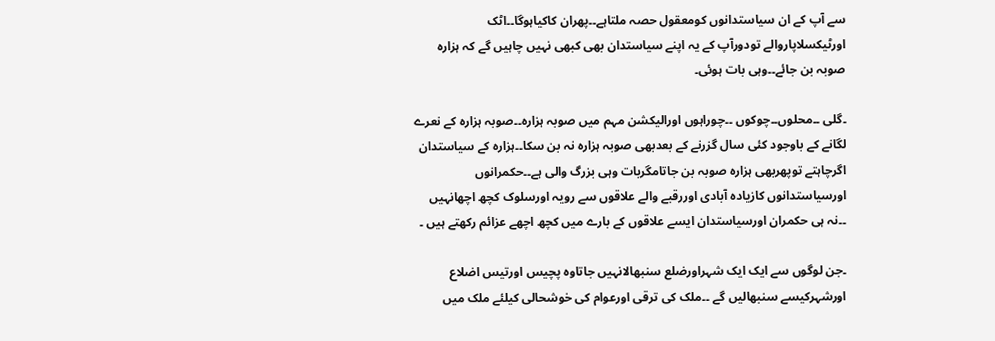سے آپ کے ان سیاستدانوں کومعقول حصہ ملتاہے۔۔پھران کاکیاہوگا۔۔اٹک اورٹیکسلاپاروالے تودورآپ کے یہ اپنے سیاستدان بھی کبھی نہیں چاہیں گے کہ ہزارہ صوبہ بن جائے۔۔وہی بات ہوئی۔

۔گلی ۔۔محلوں۔۔چوکوں ۔۔چوراہوں اورالیکشن مہم میں صوبہ ہزارہ۔۔صوبہ ہزارہ کے نعرے لگانے کے باوجود کئی سال گزرنے کے بعدبھی صوبہ ہزارہ نہ بن سکا۔۔ہزارہ کے سیاستدان اگرچاہتے توپھربھی ہزارہ صوبہ بن جاتامگربات وہی بزرگ والی ہے۔۔حکمرانوں اورسیاستدانوں کازیادہ آبادی اوررقبے والے علاقوں سے رویہ اورسلوک کچھ اچھانہیں ۔۔نہ ہی حکمران اورسیاستدان ایسے علاقوں کے بارے میں کچھ اچھے عزائم رکھتے ہیں ۔

۔جن لوگوں سے ایک ایک شہراورضلع سنبھالانہیں جاتاوہ پچیس اورتیس اضلاع اورشہرکیسے سنبھالیں گے ۔۔ملک کی ترقی اورعوام کی خوشحالی کیلئے ملک میں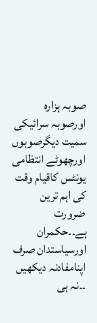صوبہ ہزارہ اورصوبہ سرائیکی سمیت دیگرصوبوں اورچھوٹے انتظامی یونٹس کاقیام وقت کی اہم ترین ضرورت ہے۔۔حکمران اورسیاستدان صرف اپنامفادنہ دیکھیں ۔۔نہ ہی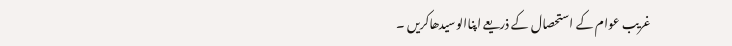غریب عوام کے استحصال کے ذریعے اپناالوسیدھاکریں ۔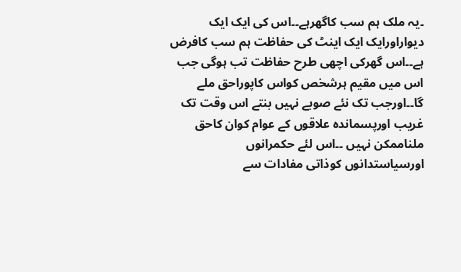۔یہ ملک ہم سب کاگھرہے۔۔اس کی ایک ایک دیواراورایک ایک اینٹ کی حفاظت ہم سب کافرض ہے۔۔اس گھرکی اچھی طرح حفاظت تب ہوگی جب اس میں مقیم ہرشخص کواس کاپوراحق ملے گا۔۔اورجب تک نئے صوبے نہیں بنتے اس وقت تک غریب اورپسماندہ علاقوں کے عوام کوان کاحق ملناممکن نہیں ۔۔اس لئے حکمرانوں اورسیاستدانوں کوذاتی مفادات سے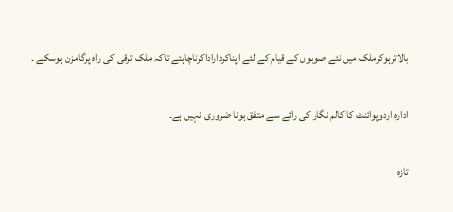بالاترہوکرملک میں نئے صوبوں کے قیام کے لئے اپناکرداراداکرناچاہئے تاکہ ملک ترقی کی راہ پرگامزن ہوسکے ۔

ادارہ اردوپوائنٹ کا کالم نگار کی رائے سے متفق ہونا ضروری نہیں ہے۔

تازہ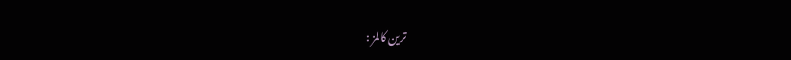ترین کالمز :